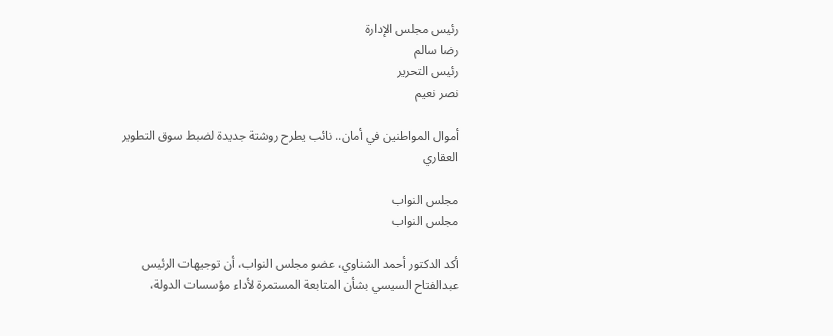رئيس مجلس الإدارة
رضا سالم
رئيس التحرير
نصر نعيم

أموال المواطنين في أمان.. نائب يطرح روشتة جديدة لضبط سوق التطوير العقاري

مجلس النواب
مجلس النواب

أكد الدكتور أحمد الشناوي، عضو مجلس النواب، أن توجيهات الرئيس عبدالفتاح السيسي بشأن المتابعة المستمرة لأداء مؤسسات الدولة،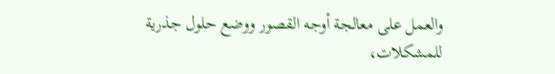والعمل على معالجة أوجه القصور ووضع حلول جذرية للمشكلات،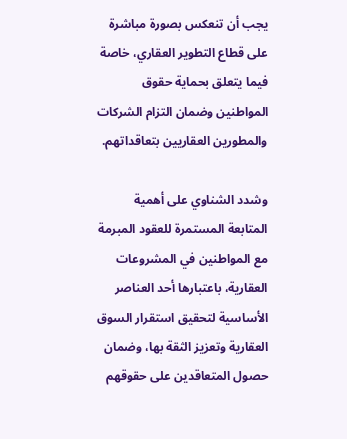يجب أن تنعكس بصورة مباشرة على قطاع التطوير العقاري، خاصة فيما يتعلق بحماية حقوق المواطنين وضمان التزام الشركات والمطورين العقاريين بتعاقداتهم.

وشدد الشناوي على أهمية المتابعة المستمرة للعقود المبرمة مع المواطنين في المشروعات العقارية، باعتبارها أحد العناصر الأساسية لتحقيق استقرار السوق العقارية وتعزيز الثقة بها، وضمان حصول المتعاقدين على حقوقهم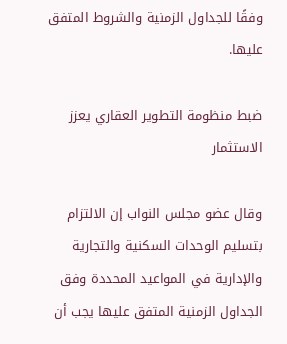وفقًا للجداول الزمنية والشروط المتفق عليها.

ضبط منظومة التطوير العقاري يعزز الاستثمار

وقال عضو مجلس النواب إن الالتزام بتسليم الوحدات السكنية والتجارية والإدارية في المواعيد المحددة وفق الجداول الزمنية المتفق عليها يجب أن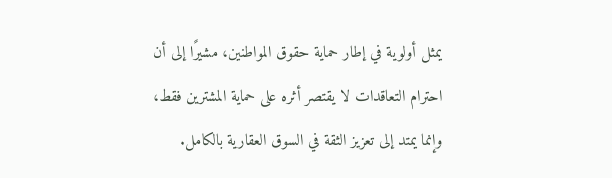يمثل أولوية في إطار حماية حقوق المواطنين، مشيرًا إلى أن احترام التعاقدات لا يقتصر أثره على حماية المشترين فقط، وإنما يمتد إلى تعزيز الثقة في السوق العقارية بالكامل.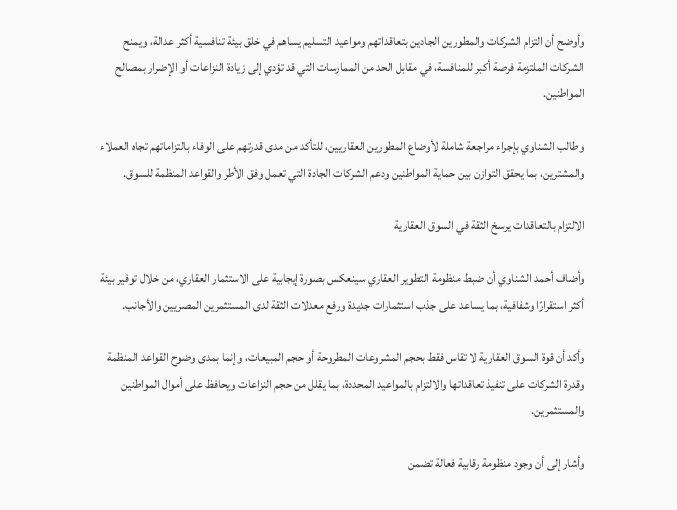وأوضح أن التزام الشركات والمطورين الجادين بتعاقداتهم ومواعيد التسليم يساهم في خلق بيئة تنافسية أكثر عدالة، ويمنح الشركات الملتزمة فرصة أكبر للمنافسة، في مقابل الحد من الممارسات التي قد تؤدي إلى زيادة النزاعات أو الإضرار بمصالح المواطنين.

وطالب الشناوي بإجراء مراجعة شاملة لأوضاع المطورين العقاريين، للتأكد من مدى قدرتهم على الوفاء بالتزاماتهم تجاه العملاء والمشترين، بما يحقق التوازن بين حماية المواطنين ودعم الشركات الجادة التي تعمل وفق الأطر والقواعد المنظمة للسوق.

الالتزام بالتعاقدات يرسخ الثقة في السوق العقارية

وأضاف أحمد الشناوي أن ضبط منظومة التطوير العقاري سينعكس بصورة إيجابية على الاستثمار العقاري، من خلال توفير بيئة أكثر استقرارًا وشفافية، بما يساعد على جذب استثمارات جديدة ورفع معدلات الثقة لدى المستثمرين المصريين والأجانب.

وأكد أن قوة السوق العقارية لا تقاس فقط بحجم المشروعات المطروحة أو حجم المبيعات، وإنما بمدى وضوح القواعد المنظمة وقدرة الشركات على تنفيذ تعاقداتها والالتزام بالمواعيد المحددة، بما يقلل من حجم النزاعات ويحافظ على أموال المواطنين والمستثمرين.

وأشار إلى أن وجود منظومة رقابية فعالة تضمن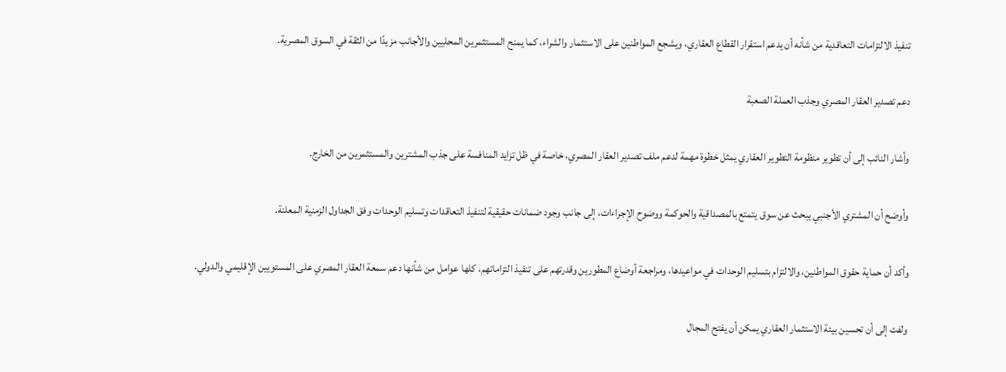تنفيذ الالتزامات التعاقدية من شأنه أن يدعم استقرار القطاع العقاري، ويشجع المواطنين على الاستثمار والشراء، كما يمنح المستثمرين المحليين والأجانب مزيدًا من الثقة في السوق المصرية.

دعم تصدير العقار المصري وجذب العملة الصعبة

وأشار النائب إلى أن تطوير منظومة التطوير العقاري يمثل خطوة مهمة لدعم ملف تصدير العقار المصري، خاصة في ظل تزايد المنافسة على جذب المشترين والمستثمرين من الخارج.

وأوضح أن المشتري الأجنبي يبحث عن سوق يتمتع بالمصداقية والحوكمة ووضوح الإجراءات، إلى جانب وجود ضمانات حقيقية لتنفيذ التعاقدات وتسليم الوحدات وفق الجداول الزمنية المعلنة.

وأكد أن حماية حقوق المواطنين، والالتزام بتسليم الوحدات في مواعيدها، ومراجعة أوضاع المطورين وقدرتهم على تنفيذ التزاماتهم، كلها عوامل من شأنها دعم سمعة العقار المصري على المستويين الإقليمي والدولي.

ولفت إلى أن تحسين بيئة الاستثمار العقاري يمكن أن يفتح المجال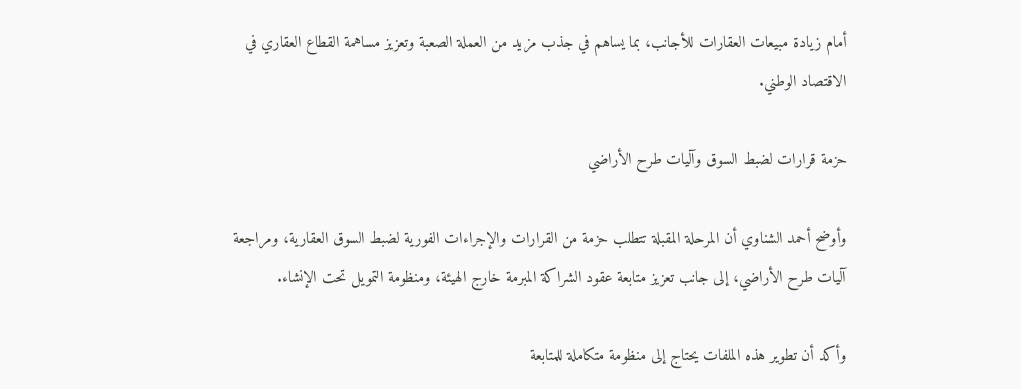أمام زيادة مبيعات العقارات للأجانب، بما يساهم في جذب مزيد من العملة الصعبة وتعزيز مساهمة القطاع العقاري في الاقتصاد الوطني.

حزمة قرارات لضبط السوق وآليات طرح الأراضي

وأوضح أحمد الشناوي أن المرحلة المقبلة تتطلب حزمة من القرارات والإجراءات الفورية لضبط السوق العقارية، ومراجعة آليات طرح الأراضي، إلى جانب تعزيز متابعة عقود الشراكة المبرمة خارج الهيئة، ومنظومة التمويل تحت الإنشاء.

وأكد أن تطوير هذه الملفات يحتاج إلى منظومة متكاملة للمتابعة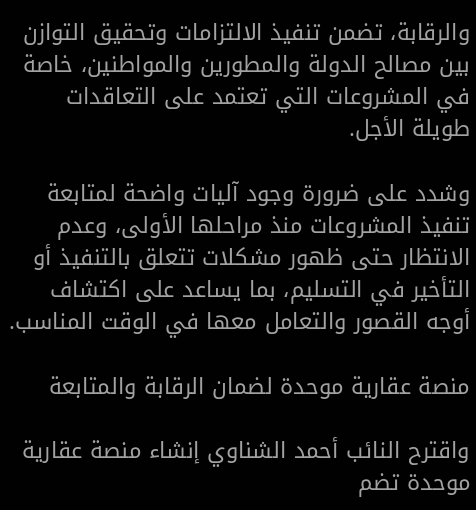والرقابة، تضمن تنفيذ الالتزامات وتحقيق التوازن بين مصالح الدولة والمطورين والمواطنين، خاصة في المشروعات التي تعتمد على التعاقدات طويلة الأجل.

وشدد على ضرورة وجود آليات واضحة لمتابعة تنفيذ المشروعات منذ مراحلها الأولى، وعدم الانتظار حتى ظهور مشكلات تتعلق بالتنفيذ أو التأخير في التسليم، بما يساعد على اكتشاف أوجه القصور والتعامل معها في الوقت المناسب.

منصة عقارية موحدة لضمان الرقابة والمتابعة

واقترح النائب أحمد الشناوي إنشاء منصة عقارية موحدة تضم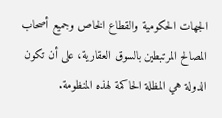الجهات الحكومية والقطاع الخاص وجميع أصحاب المصالح المرتبطين بالسوق العقارية، على أن تكون الدولة هي المظلة الحاكمة لهذه المنظومة.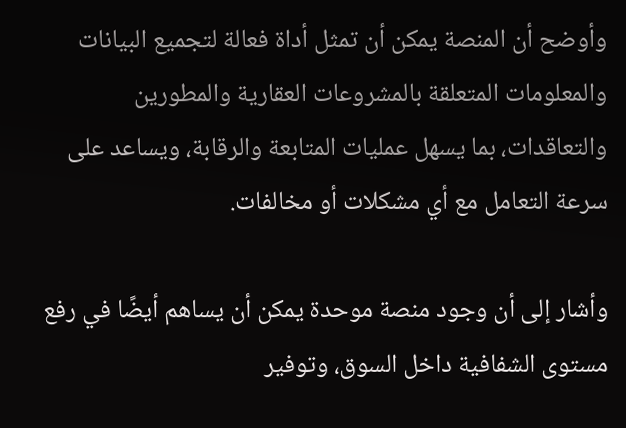وأوضح أن المنصة يمكن أن تمثل أداة فعالة لتجميع البيانات والمعلومات المتعلقة بالمشروعات العقارية والمطورين والتعاقدات، بما يسهل عمليات المتابعة والرقابة، ويساعد على سرعة التعامل مع أي مشكلات أو مخالفات.

وأشار إلى أن وجود منصة موحدة يمكن أن يساهم أيضًا في رفع مستوى الشفافية داخل السوق، وتوفير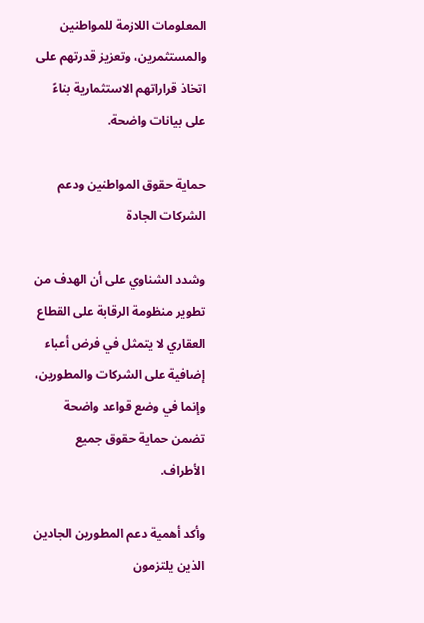المعلومات اللازمة للمواطنين والمستثمرين، وتعزيز قدرتهم على اتخاذ قراراتهم الاستثمارية بناءً على بيانات واضحة.

حماية حقوق المواطنين ودعم الشركات الجادة

وشدد الشناوي على أن الهدف من تطوير منظومة الرقابة على القطاع العقاري لا يتمثل في فرض أعباء إضافية على الشركات والمطورين، وإنما في وضع قواعد واضحة تضمن حماية حقوق جميع الأطراف.

وأكد أهمية دعم المطورين الجادين الذين يلتزمون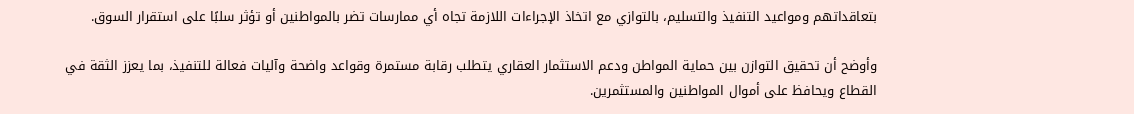بتعاقداتهم ومواعيد التنفيذ والتسليم، بالتوازي مع اتخاذ الإجراءات اللازمة تجاه أي ممارسات تضر بالمواطنين أو تؤثر سلبًا على استقرار السوق.

وأوضح أن تحقيق التوازن بين حماية المواطن ودعم الاستثمار العقاري يتطلب رقابة مستمرة وقواعد واضحة وآليات فعالة للتنفيذ، بما يعزز الثقة في القطاع ويحافظ على أموال المواطنين والمستثمرين.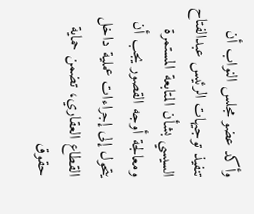وأكد عضو مجلس النواب أن تنفيذ توجيهات الرئيس عبدالفتاح السيسي بشأن المتابعة المستمرة ومعالجة أوجه القصور يجب أن يتحول إلى إجراءات عملية داخل القطاع العقاري، تضمن حماية حقوق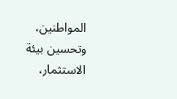المواطنين، وتحسين بيئة الاستثمار،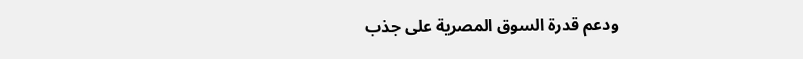ودعم قدرة السوق المصرية على جذب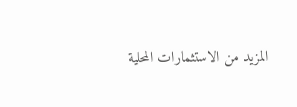المزيد من الاستثمارات المحلية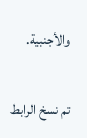والأجنبية.

تم نسخ الرابط